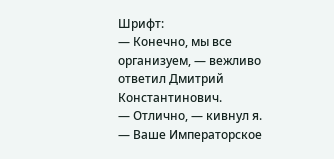Шрифт:
— Конечно, мы все организуем, — вежливо ответил Дмитрий Константинович.
— Отлично, — кивнул я.
— Ваше Императорское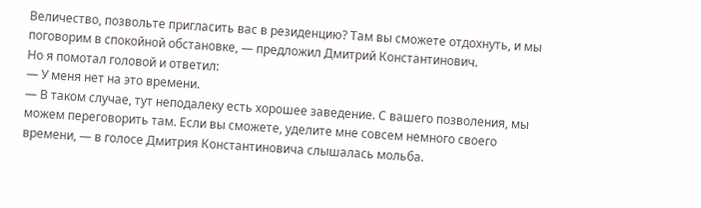Величество, позвольте пригласить вас в резиденцию? Там вы сможете отдохнуть, и мы поговорим в спокойной обстановке, — предложил Дмитрий Константинович.
Но я помотал головой и ответил:
— У меня нет на это времени.
— В таком случае, тут неподалеку есть хорошее заведение. С вашего позволения, мы можем переговорить там. Если вы сможете, уделите мне совсем немного своего времени, — в голосе Дмитрия Константиновича слышалась мольба.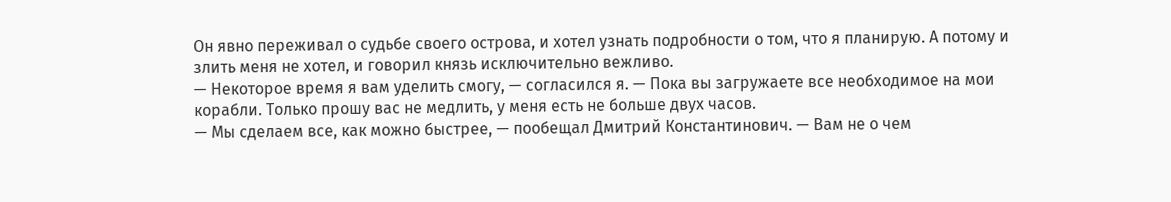Он явно переживал о судьбе своего острова, и хотел узнать подробности о том, что я планирую. А потому и злить меня не хотел, и говорил князь исключительно вежливо.
— Некоторое время я вам уделить смогу, — согласился я. — Пока вы загружаете все необходимое на мои корабли. Только прошу вас не медлить, у меня есть не больше двух часов.
— Мы сделаем все, как можно быстрее, — пообещал Дмитрий Константинович. — Вам не о чем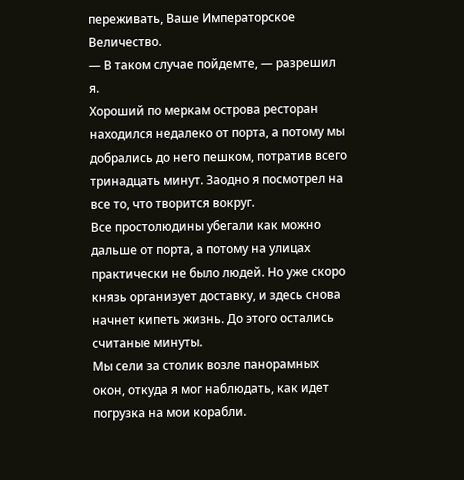переживать, Ваше Императорское Величество.
— В таком случае пойдемте, — разрешил я.
Хороший по меркам острова ресторан находился недалеко от порта, а потому мы добрались до него пешком, потратив всего тринадцать минут. Заодно я посмотрел на все то, что творится вокруг.
Все простолюдины убегали как можно дальше от порта, а потому на улицах практически не было людей. Но уже скоро князь организует доставку, и здесь снова начнет кипеть жизнь. До этого остались считаные минуты.
Мы сели за столик возле панорамных окон, откуда я мог наблюдать, как идет погрузка на мои корабли.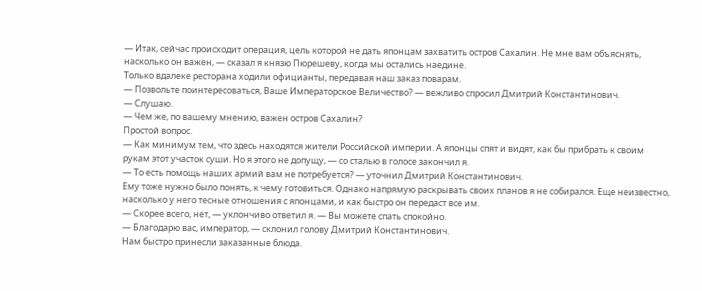— Итак, сейчас происходит операция, цель которой не дать японцам захватить остров Сахалин. Не мне вам объяснять, насколько он важен, — сказал я князю Пюрешеву, когда мы остались наедине.
Только вдалеке ресторана ходили официанты, передавая наш заказ поварам.
— Позвольте поинтересоваться, Ваше Императорское Величество? — вежливо спросил Дмитрий Константинович.
— Слушаю.
— Чем же, по вашему мнению, важен остров Сахалин?
Простой вопрос.
— Как минимум тем, что здесь находятся жители Российской империи. А японцы спят и видят, как бы прибрать к своим рукам этот участок суши. Но я этого не допущу, — со сталью в голосе закончил я.
— То есть помощь наших армий вам не потребуется? — уточнил Дмитрий Константинович.
Ему тоже нужно было понять, к чему готовиться. Однако напрямую раскрывать своих планов я не собирался. Еще неизвестно, насколько у него тесные отношения с японцами, и как быстро он передаст все им.
— Скорее всего, нет, — уклончиво ответил я. — Вы можете спать спокойно.
— Благодарю вас, император, — склонил голову Дмитрий Константинович.
Нам быстро принесли заказанные блюда.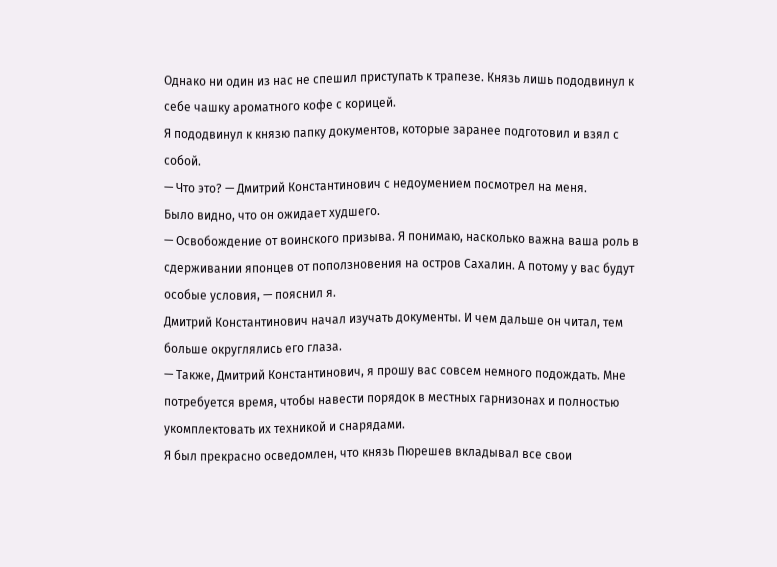Однако ни один из нас не спешил приступать к трапезе. Князь лишь пододвинул к себе чашку ароматного кофе с корицей.
Я пододвинул к князю папку документов, которые заранее подготовил и взял с собой.
— Что это? — Дмитрий Константинович с недоумением посмотрел на меня.
Было видно, что он ожидает худшего.
— Освобождение от воинского призыва. Я понимаю, насколько важна ваша роль в сдерживании японцев от поползновения на остров Сахалин. А потому у вас будут особые условия, — пояснил я.
Дмитрий Константинович начал изучать документы. И чем дальше он читал, тем больше округлялись его глаза.
— Также, Дмитрий Константинович, я прошу вас совсем немного подождать. Мне потребуется время, чтобы навести порядок в местных гарнизонах и полностью укомплектовать их техникой и снарядами.
Я был прекрасно осведомлен, что князь Пюрешев вкладывал все свои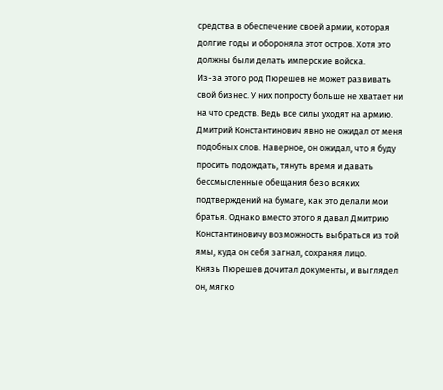средства в обеспечение своей армии, которая долгие годы и обороняла этот остров. Хотя это должны были делать имперские войска.
Из-за этого род Пюрешев не может развивать свой бизнес. У них попросту больше не хватает ни на что средств. Ведь все силы уходят на армию.
Дмитрий Константинович явно не ожидал от меня подобных слов. Наверное, он ожидал, что я буду просить подождать, тянуть время и давать бессмысленные обещания безо всяких подтверждений на бумаге, как это делали мои братья. Однако вместо этого я давал Дмитрию Константиновичу возможность выбраться из той ямы, куда он себя загнал, сохраняя лицо.
Князь Пюрешев дочитал документы, и выглядел он, мягко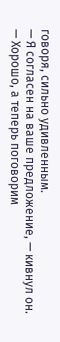говоря, сильно удивленным.
— Я согласен на ваше предложение, — кивнул он.
— Хорошо, а теперь поговорим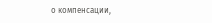о компенсации,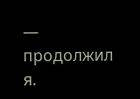— продолжил я.